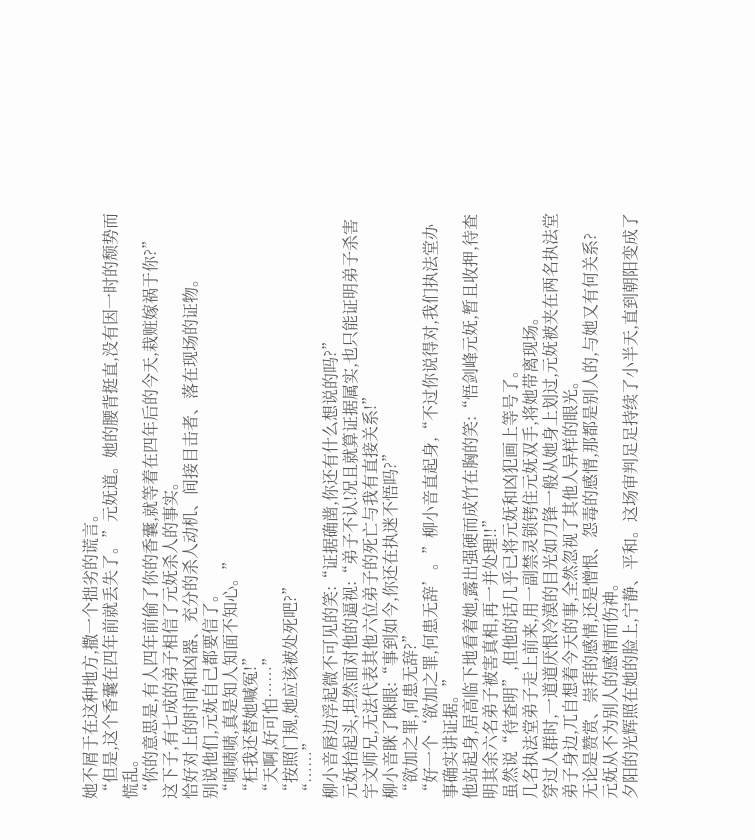她不屑于在这种地方,撒一个拙劣的谎言。
“但是,这个香囊在四年前就丢失了。”元妩道。她的腰背挺直,没有因一时的颓势而慌乱。
“你的意思是,有人四年前偷了你的香囊,就等着在四年后的今天,栽赃嫁祸于你?”
这下子,有七成的弟子相信了元妩杀人的事实。
恰好对上的时间和凶器、充分的杀人动机、间接目击者、落在现场的证物。
别说他们,元妩自己都要信了。
“啧啧啧,真是知人知面不知心。”
“枉我还替她喊冤!”
“天啊,好可怕……”
“按照门规,她应该被处死吧?”
“……”
柳小音唇边浮起微不可见的笑:“证据确凿,你还有什么想说的吗?”
元妩抬起头,坦然面对他的逼视:“弟子不认!况且就算证据属实,也只能证明弟子杀害宇文师兄,无法代表其他六位弟子的死亡与我有直接关系!”
柳小音眯了眯眼:“事到如今,你还在执迷不悟吗?”
“欲加之罪,何患无辞?”
“好一个‘欲加之罪,何患无辞’。”柳小音直起身,“不过你说得对,我们执法堂办事确实讲证据。”
他站起身,居高临下地看着她,露出强硬而成竹在胸的笑:“悟剑峰元妩,暂且收押,待查明其余六名弟子被害真相,再一并处理!!”
虽然说“待查明”,但他的话几乎已将元妩和凶犯画上等号了。
几名执法堂弟子走上前来,用一副禁灵锁铐住元妩双手,将她带离现场。
穿过人群时,一道道厌恨冷漠的目光如刀锋一般从她身上划过,元妩被夹在两名执法堂弟子身边,兀自想着今天的事,全然忽视了其他人异样的眼光。
无论是赞赏、崇拜的感情,还是憎恨、怨毒的感情,那都是别人的,与她又有何关系?
元妩从不为别人的感情而伤神。
夕阳的光辉照在她的脸上,宁静、平和。这场审判足足持续了小半天,直到朝阳变成了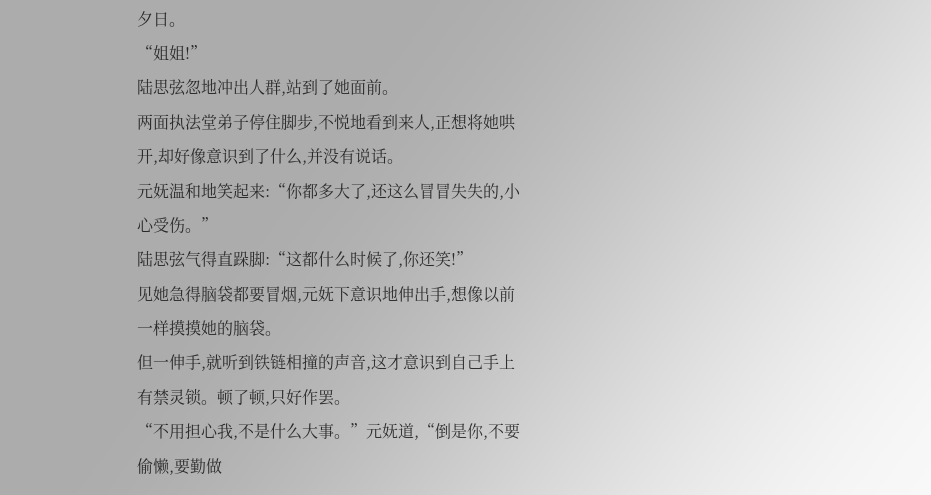夕日。
“姐姐!”
陆思弦忽地冲出人群,站到了她面前。
两面执法堂弟子停住脚步,不悦地看到来人,正想将她哄开,却好像意识到了什么,并没有说话。
元妩温和地笑起来:“你都多大了,还这么冒冒失失的,小心受伤。”
陆思弦气得直跺脚:“这都什么时候了,你还笑!”
见她急得脑袋都要冒烟,元妩下意识地伸出手,想像以前一样摸摸她的脑袋。
但一伸手,就听到铁链相撞的声音,这才意识到自己手上有禁灵锁。顿了顿,只好作罢。
“不用担心我,不是什么大事。”元妩道,“倒是你,不要偷懒,要勤做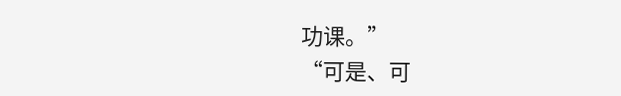功课。”
“可是、可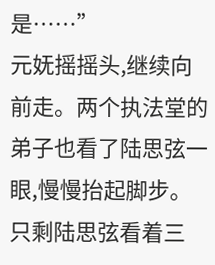是……”
元妩摇摇头,继续向前走。两个执法堂的弟子也看了陆思弦一眼,慢慢抬起脚步。
只剩陆思弦看着三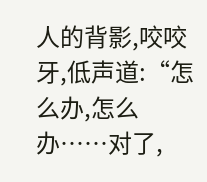人的背影,咬咬牙,低声道:“怎么办,怎么办……对了,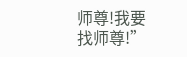师尊!我要找师尊!”